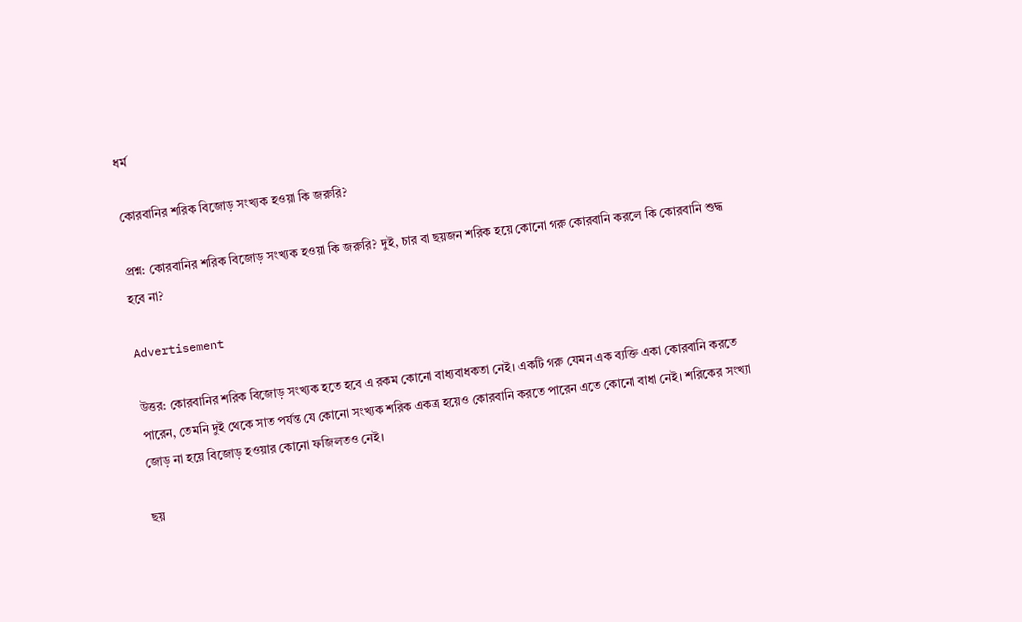ধর্ম

কোরবানির শরিক বিজোড় সংখ্যক হওয়া কি জরুরি?

প্রশ্ন: কোরবানির শরিক বিজোড় সংখ্যক হওয়া কি জরুরি? দুই, চার বা ছয়জন শরিক হয়ে কোনো গরু কোরবানি করলে কি কোরবানি শুদ্ধ হবে না?

Advertisement

উত্তর: কোরবানির শরিক বিজোড় সংখ্যক হতে হবে এ রকম কোনো বাধ্যবাধকতা নেই। একটি গরু যেমন এক ব্যক্তি একা কোরবানি করতে পারেন, তেমনি দুই থেকে সাত পর্যন্ত যে কোনো সংখ্যক শরিক একত্র হয়েও কোরবানি করতে পারেন এতে কোনো বাধা নেই। শরিকের সংখ্যা জোড় না হয়ে বিজোড় হওয়ার কোনো ফজিলতও নেই।

ছয়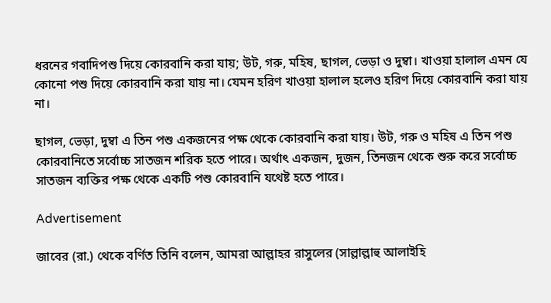ধরনের গবাদিপশু দিয়ে কোরবানি করা যায়; উট, গরু, মহিষ, ছাগল, ভেড়া ও দুম্বা। খাওয়া হালাল এমন যে কোনো পশু দিয়ে কোরবানি করা যায় না। যেমন হরিণ খাওয়া হালাল হলেও হরিণ দিয়ে কোরবানি করা যায় না।

ছাগল, ভেড়া, দুম্বা এ তিন পশু একজনের পক্ষ থেকে কোরবানি করা যায়। উট, গরু ও মহিষ এ তিন পশু কোরবানিতে সর্বোচ্চ সাতজন শরিক হতে পারে। অর্থাৎ একজন, দুজন, তিনজন থেকে শুরু করে সর্বোচ্চ সাতজন ব্যক্তির পক্ষ থেকে একটি পশু কোরবানি যথেষ্ট হতে পারে।

Advertisement

জাবের (রা.) থেকে বর্ণিত তিনি বলেন, আমরা আল্লাহর রাসুলের (সাল্লাল্লাহু আলাইহি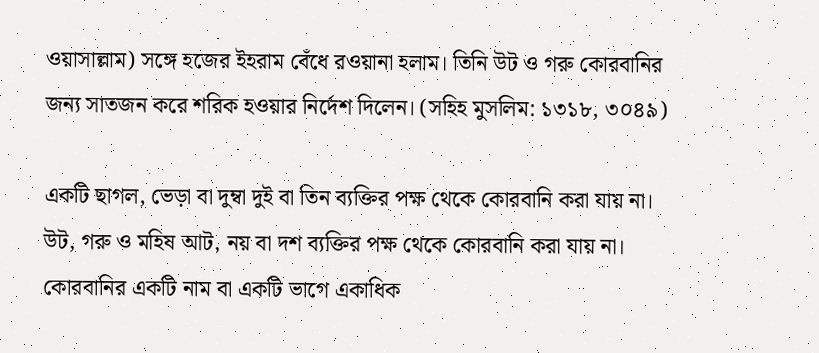ওয়াসাল্লাম) সঙ্গে হজের ইহরাম বেঁধে রওয়ানা হলাম। তিনি উট ও গরু কোরবানির জন্য সাতজন করে শরিক হওয়ার নির্দেশ দিলেন। (সহিহ মুসলিম: ১৩১৮, ৩০৪৯)

একটি ছাগল, ভেড়া বা দুম্বা দুই বা তিন ব্যক্তির পক্ষ থেকে কোরবানি করা যায় না। উট, গরু ও মহিষ আট, নয় বা দশ ব্যক্তির পক্ষ থেকে কোরবানি করা যায় না। কোরবানির একটি নাম বা একটি ভাগে একাধিক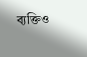ব্যক্তিও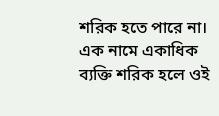শরিক হতে পারে না। এক নামে একাধিক ব্যক্তি শরিক হলে ওই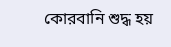কোরবানি শুদ্ধ হয়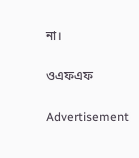না।

ওএফএফ

Advertisement